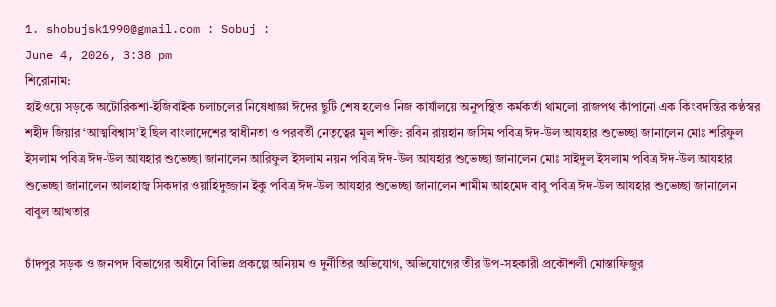1. shobujsk1990@gmail.com : Sobuj :
June 4, 2026, 3:38 pm
শিরোনাম:
হাইওয়ে সড়কে অটোরিকশা-ইজিবাইক চলাচলের নিষেধাজ্ঞা ঈদের ছুটি শেষ হলেও নিজ কার্যালয়ে অনুপস্থিত কর্মকর্তা থামলো রাজপথ কাঁপানো এক কিংবদন্তির কণ্ঠস্বর শহীদ জিয়ার ‘আত্মবিশ্বাস’ই ছিল বাংলাদেশের স্বাধীনতা ও পরবর্তী নেতৃত্বের মূল শক্তি: রবিন রায়হান জসিম পবিত্র ঈদ-উল আযহার শুভেচ্ছা জানালেন মোঃ শরিফুল ইসলাম পবিত্র ঈদ-উল আযহার শুভেচ্ছা জানালেন আরিফুল ইসলাম নয়ন পবিত্র ঈদ-উল আযহার শুভেচ্ছা জানালেন মোঃ সাইদুল ইসলাম পবিত্র ঈদ-উল আযহার শুভেচ্ছা জানালেন আলহাজ্ব সিকদার ওয়াহিদুজ্জান ইকু পবিত্র ঈদ-উল আযহার শুভেচ্ছা জানালেন শামীম আহমেদ বাবু পবিত্র ঈদ-উল আযহার শুভেচ্ছা জানালেন বাবুল আখতার

চাঁদপুর সড়ক ও জনপদ বিভাগের অধীনে বিভিন্ন প্রকল্পে অনিয়ম ও দুর্নীতির অভিযোগ, অভিযোগের তীর উপ-সহকারী প্রকৌশলী মোস্তাফিজুর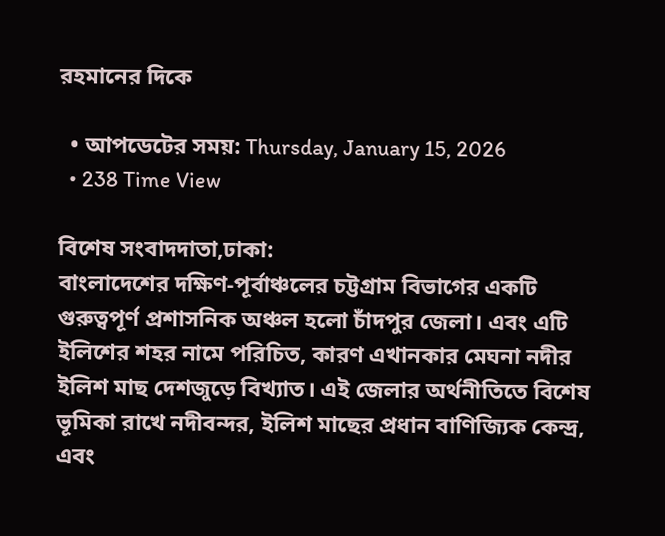রহমানের দিকে

  • আপডেটের সময়: Thursday, January 15, 2026
  • 238 Time View

বিশেষ সংবাদদাতা,ঢাকা:
বাংলাদেশের দক্ষিণ-পূর্বাঞ্চলের চট্টগ্রাম বিভাগের একটি গুরুত্বপূর্ণ প্রশাসনিক অঞ্চল হলো চাঁদপুর জেলা। এবং এটি ইলিশের শহর নামে পরিচিত, কারণ এখানকার মেঘনা নদীর ইলিশ মাছ দেশজুড়ে বিখ্যাত। এই জেলার অর্থনীতিতে বিশেষ ভূমিকা রাখে নদীবন্দর, ইলিশ মাছের প্রধান বাণিজ্যিক কেন্দ্র, এবং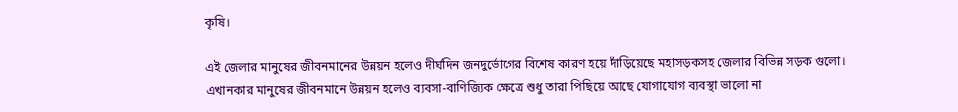কৃষি।

এই জেলার মানুষের জীবনমানের উন্নয়ন হলেও দীর্ঘদিন জনদুর্ভোগের বিশেষ কারণ হয়ে দাঁড়িয়েছে মহাসড়কসহ জেলার বিভিন্ন সড়ক গুলো। এখানকার মানুষের জীবনমানে উন্নয়ন হলেও ব্যবসা-বাণিজ্যিক ক্ষেত্রে শুধু তারা পিছিয়ে আছে যোগাযোগ ব্যবস্থা ভালো না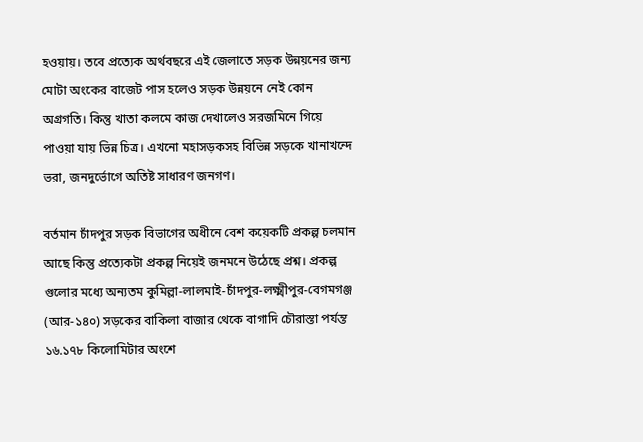হওয়ায়। তবে প্রত্যেক অর্থবছরে এই জেলাতে সড়ক উন্নয়নের জন্য মোটা অংকের বাজেট পাস হলেও সড়ক উন্নয়নে নেই কোন অগ্রগতি। কিন্তু খাতা কলমে কাজ দেখালেও সরজমিনে গিয়ে পাওয়া যায় ভিন্ন চিত্র। এখনো মহাসড়কসহ বিভিন্ন সড়কে খানাখন্দে ভরা, জনদুর্ভোগে অতিষ্ট সাধারণ জনগণ।

বর্তমান চাঁদপুর সড়ক বিভাগের অধীনে বেশ কয়েকটি প্রকল্প চলমান আছে কিন্তু প্রত্যেকটা প্রকল্প নিয়েই জনমনে উঠেছে প্রশ্ন। প্রকল্প গুলোর মধ্যে অন্যতম কুমিল্লা-লালমাই-চাঁদপুর-লক্ষ্মীপুর-বেগমগঞ্জ (আর-১৪০) সড়কের বাকিলা বাজার থেকে বাগাদি চৌরাস্তা পর্যন্ত ১৬.১৭৮ কিলোমিটার অংশে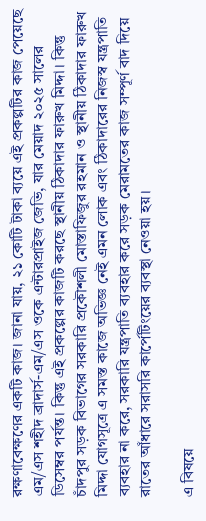রক্ষণাবেক্ষণের একটি কাজ। জানা যায়, ২১ কোটি টাকা ব্যয়ে এই প্রকল্পটির কাজ পেয়েছে এম/এস শহীদ ব্রাদার্স-এম/এস ওকে এন্টারপ্রাইজ জেভি, যার মেয়াদ ২০২৫ সালের ডিসেম্বর পর্যন্ত। কিন্তু এই প্রকল্পের কাজটি করছে স্থানীয় ঠিকাদার ফারুখ মিদ্দা। কিন্তু চাঁদপুর সড়ক বিভাগের সরকারি প্রকৌশলী মোস্তাফিজুর রহমান ও স্থানীয় ঠিকাদার ফারুখ মিদ্দা যোগসূত্রে এ সমস্ত কাজে অভিজ্ঞ নেই এমন লোক এবং ঠিকাদারের নিজস্ব যন্ত্রপাতি ব্যবহার না করে, সরকারি যন্ত্রপাতি ব্যবহার করে সড়ক মেরামতের কাজ সম্পূর্ণ বাদ দিয়ে রাতের আঁধারে সরাসরি কার্পেটিংয়ের ব্যবস্থা নেওয়া হয়।

এ বিষয়ে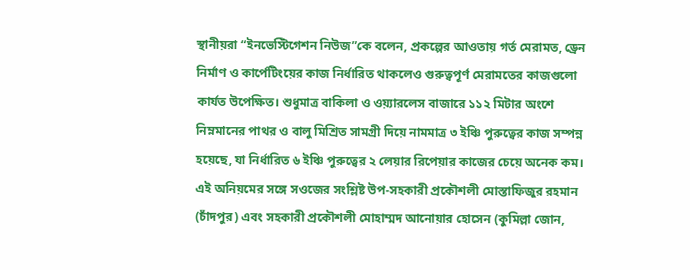স্থানীয়রা “ইনভেস্টিগেশন নিউজ”কে বলেন, প্রকল্পের আওতায় গর্ত মেরামত, ড্রেন নির্মাণ ও কার্পেটিংয়ের কাজ নির্ধারিত থাকলেও গুরুত্বপূর্ণ মেরামতের কাজগুলো কার্যত উপেক্ষিত। শুধুমাত্র বাকিলা ও ওয়্যারলেস বাজারে ১১২ মিটার অংশে নিম্নমানের পাথর ও বালু মিশ্রিত সামগ্রী দিয়ে নামমাত্র ৩ ইঞ্চি পুরুত্বের কাজ সম্পন্ন হয়েছে, যা নির্ধারিত ৬ ইঞ্চি পুরুত্বের ২ লেয়ার রিপেয়ার কাজের চেয়ে অনেক কম। এই অনিয়মের সঙ্গে সওজের সংশ্লিষ্ট উপ-সহকারী প্রকৌশলী মোস্তাফিজুর রহমান (চাঁদপুর) এবং সহকারী প্রকৌশলী মোহাম্মদ আনোয়ার হোসেন (কুমিল্লা জোন,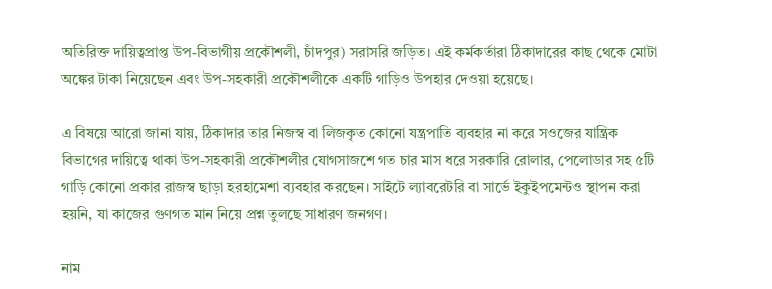অতিরিক্ত দায়িত্বপ্রাপ্ত উপ-বিভাগীয় প্রকৌশলী, চাঁদপুর) সরাসরি জড়িত। এই কর্মকর্তারা ঠিকাদারের কাছ থেকে মোটা অঙ্কের টাকা নিয়েছেন এবং উপ-সহকারী প্রকৌশলীকে একটি গাড়িও উপহার দেওয়া হয়েছে।

এ বিষয়ে আরো জানা যায়, ঠিকাদার তার নিজস্ব বা লিজকৃত কোনো যন্ত্রপাতি ব্যবহার না করে সওজের যান্ত্রিক বিভাগের দায়িত্বে থাকা উপ-সহকারী প্রকৌশলীর যোগসাজশে গত চার মাস ধরে সরকারি রোলার, পেলোডার সহ ৫টি গাড়ি কোনো প্রকার রাজস্ব ছাড়া হরহামেশা ব্যবহার করছেন। সাইটে ল্যাবরেটরি বা সার্ভে ইকুইপমেন্টও স্থাপন করা হয়নি, যা কাজের গুণগত মান নিয়ে প্রশ্ন তুলছে সাধারণ জনগণ।

নাম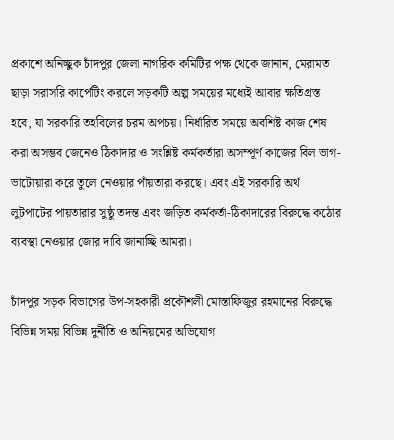প্রকাশে অনিচ্ছুক চাঁদপুর জেলা নাগরিক কমিটির পক্ষ থেকে জানান, মেরামত ছাড়া সরাসরি কার্পেটিং করলে সড়কটি অল্প সময়ের মধ্যেই আবার ক্ষতিগ্রস্ত হবে, যা সরকারি তহবিলের চরম অপচয়। নির্ধারিত সময়ে অবশিষ্ট কাজ শেষ করা অসম্ভব জেনেও ঠিকাদার ও সংশ্লিষ্ট কর্মকর্তারা অসম্পূর্ণ কাজের বিল ভাগ-ভাটোয়ারা করে তুলে নেওয়ার পাঁয়তারা করছে। এবং এই সরকারি অর্থ লুটপাটের পায়তারার সুষ্ঠু তদন্ত এবং জড়িত কর্মকর্তা-ঠিকাদারের বিরুদ্ধে কঠোর ব্যবস্থা নেওয়ার জোর দাবি জানাচ্ছি আমরা।

চাঁদপুর সড়ক বিভাগের উপ-সহকারী প্রকৌশলী মোস্তাফিজুর রহমানের বিরুদ্ধে বিভিন্ন সময় বিভিন্ন দুর্নীতি ও অনিয়মের অভিযোগ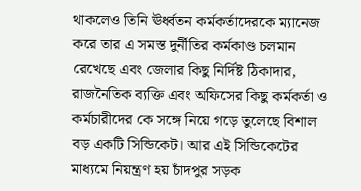থাকলেও তিনি ঊর্ধ্বতন কর্মকর্তাদেরকে ম্যানেজ করে তার এ সমস্ত দুর্নীতির কর্মকাণ্ড চলমান রেখেছে এবং জেলার কিছু নির্দিষ্ট ঠিকাদার, রাজনৈতিক ব্যক্তি এবং অফিসের কিছু কর্মকর্তা ও কর্মচারীদের কে সঙ্গে নিয়ে গড়ে তুলেছে বিশাল বড় একটি সিন্ডিকেট। আর এই সিন্ডিকেটের মাধ্যমে নিয়ন্ত্রণ হয় চাঁদপুর সড়ক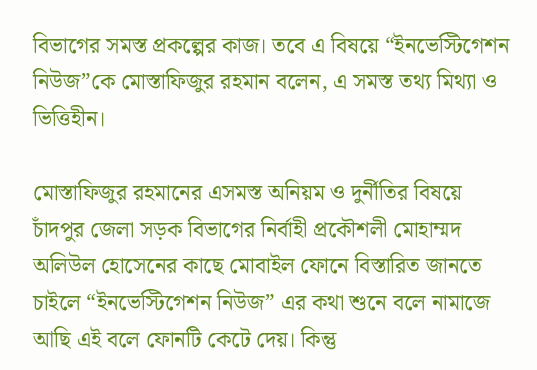বিভাগের সমস্ত প্রকল্পের কাজ। তবে এ বিষয়ে “ইনভেস্টিগেশন নিউজ”কে মোস্তাফিজুর রহমান বলেন, এ সমস্ত তথ্য মিথ্যা ও ভিত্তিহীন।

মোস্তাফিজুর রহমানের এসমস্ত অনিয়ম ও দুর্নীতির বিষয়ে চাঁদপুর জেলা সড়ক বিভাগের নির্বাহী প্রকৌশলী মোহাম্মদ অলিউল হোসেনের কাছে মোবাইল ফোনে বিস্তারিত জানতে চাইলে “ইনভেস্টিগেশন নিউজ” এর কথা শুনে বলে নামাজে আছি এই বলে ফোনটি কেটে দেয়। কিন্তু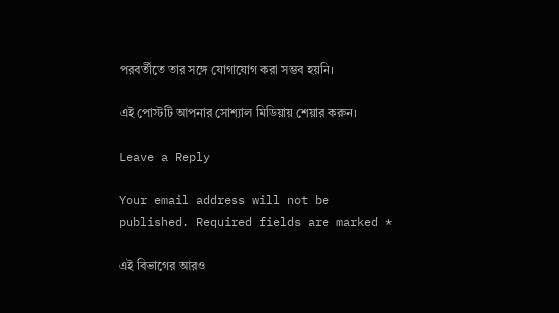পরবর্তীতে তার সঙ্গে যোগাযোগ করা সম্ভব হয়নি।

এই পোস্টটি আপনার সোশ্যাল মিডিয়ায় শেয়ার করুন।

Leave a Reply

Your email address will not be published. Required fields are marked *

এই বিভাগের আরও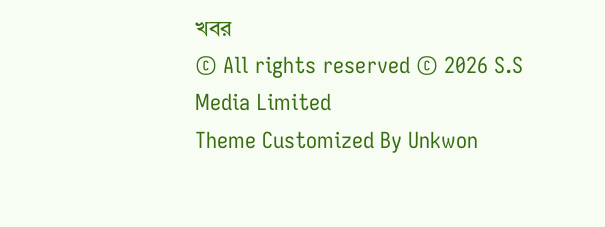খবর
© All rights reserved © 2026 S.S Media Limited
Theme Customized By Unkwon